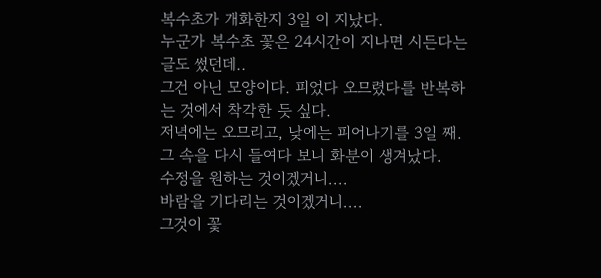복수초가 개화한지 3일 이 지났다.
누군가 복수초 꽃은 24시간이 지나면 시든다는 글도 썼던데..
그건 아닌 모양이다. 피었다 오므렸다를 반복하는 것에서 착각한 듯 싶다.
저녁에는 오므리고, 낮에는 피어나기를 3일 째.
그 속을 다시 들여다 보니 화분이 생겨났다.
수정을 원하는 것이겠거니....
바람을 기다리는 것이겠거니....
그것이 꽃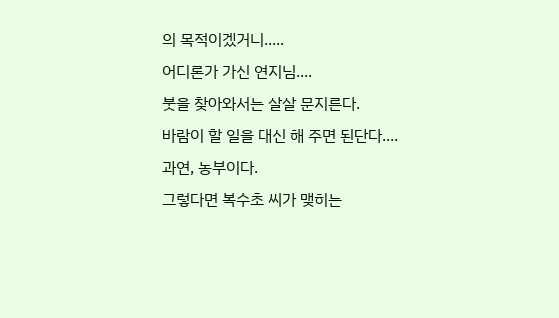의 목적이겠거니.....
어디론가 가신 연지님....
붓을 찾아와서는 살살 문지른다.
바람이 할 일을 대신 해 주면 된단다....
과연, 농부이다.
그렇다면 복수초 씨가 맺히는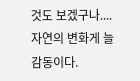것도 보겠구나....
자연의 변화게 늘 감동이다.